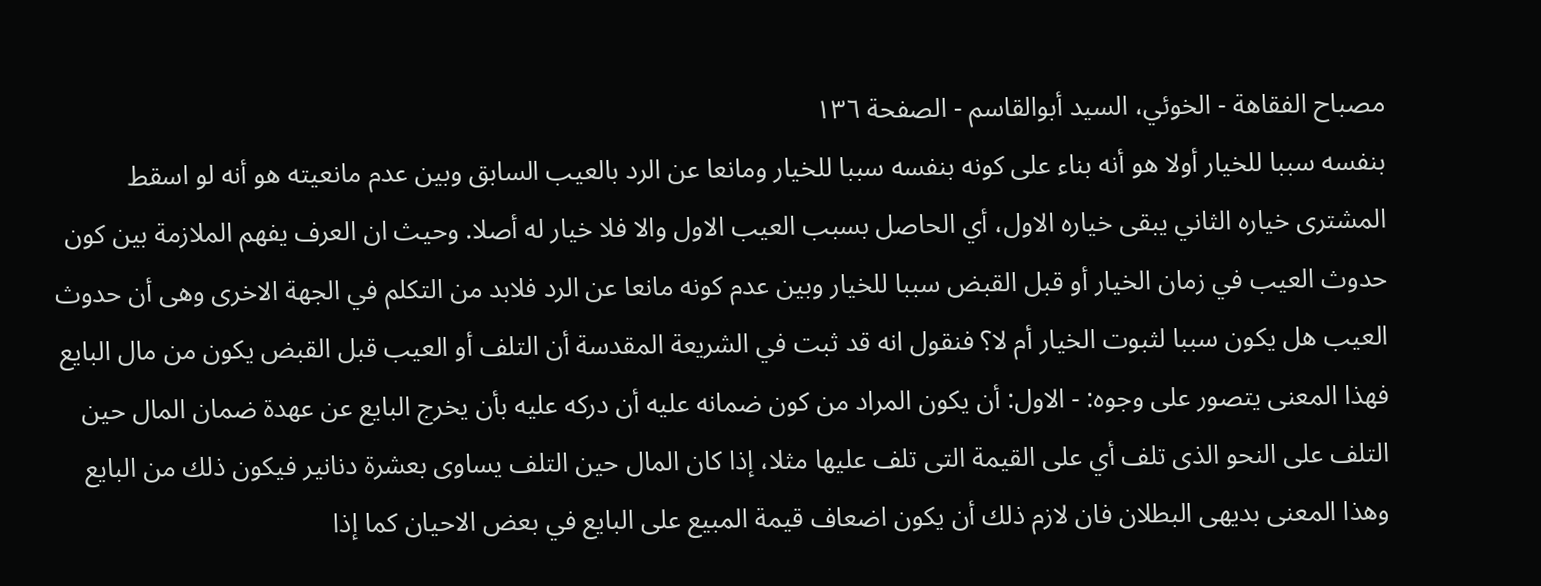مصباح الفقاهة - الخوئي، السيد أبوالقاسم - الصفحة ١٣٦
بنفسه سببا للخيار أولا هو أنه بناء على كونه بنفسه سببا للخيار ومانعا عن الرد بالعيب السابق وبين عدم مانعيته هو أنه لو اسقط المشترى خياره الثاني يبقى خياره الاول، أي الحاصل بسبب العيب الاول والا فلا خيار له أصلا. وحيث ان العرف يفهم الملازمة بين كون حدوث العيب في زمان الخيار أو قبل القبض سببا للخيار وبين عدم كونه مانعا عن الرد فلابد من التكلم في الجهة الاخرى وهى أن حدوث العيب هل يكون سببا لثبوت الخيار أم لا؟ فنقول انه قد ثبت في الشريعة المقدسة أن التلف أو العيب قبل القبض يكون من مال البايع فهذا المعنى يتصور على وجوه: - الاول: أن يكون المراد من كون ضمانه عليه أن دركه عليه بأن يخرج البايع عن عهدة ضمان المال حين التلف على النحو الذى تلف أي على القيمة التى تلف عليها مثلا، إذا كان المال حين التلف يساوى بعشرة دنانير فيكون ذلك من البايع وهذا المعنى بديهى البطلان فان لازم ذلك أن يكون اضعاف قيمة المبيع على البايع في بعض الاحيان كما إذا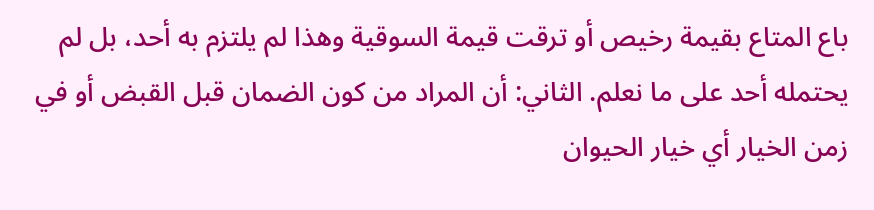باع المتاع بقيمة رخيص أو ترقت قيمة السوقية وهذا لم يلتزم به أحد، بل لم يحتمله أحد على ما نعلم. الثاني: أن المراد من كون الضمان قبل القبض أو في زمن الخيار أي خيار الحيوان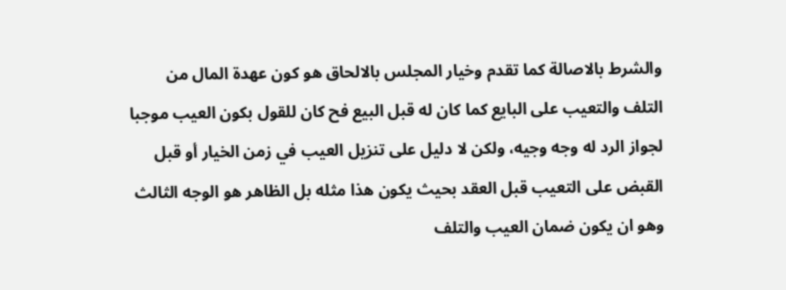والشرط بالاصالة كما تقدم وخيار المجلس بالالحاق هو كون عهدة المال من التلف والتعيب على البايع كما كان له قبل البيع فح كان للقول بكون العيب موجبا لجواز الرد له وجه وجيه، ولكن لا دليل على تنزيل العيب في زمن الخيار أو قبل القبض على التعيب قبل العقد بحيث يكون هذا مثله بل الظاهر هو الوجه الثالث وهو ان يكون ضمان العيب والتلف